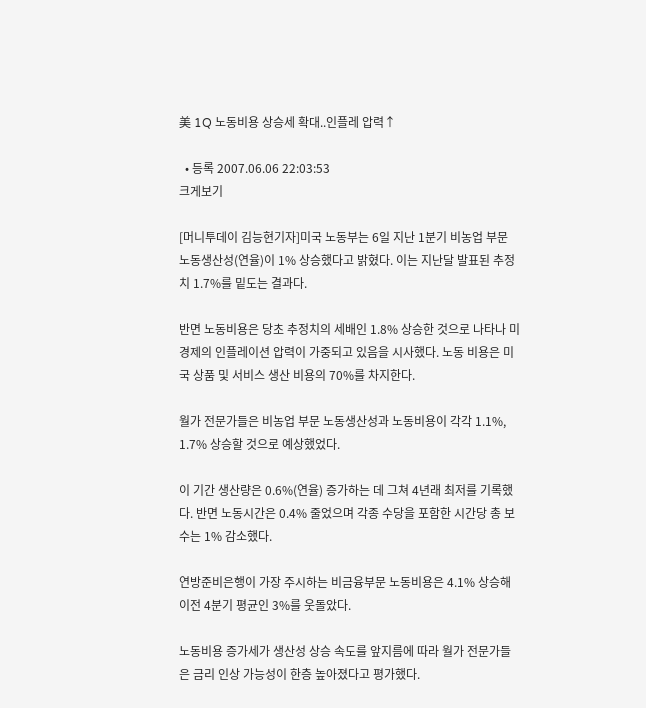美 1Q 노동비용 상승세 확대..인플레 압력↑

  • 등록 2007.06.06 22:03:53
크게보기

[머니투데이 김능현기자]미국 노동부는 6일 지난 1분기 비농업 부문 노동생산성(연율)이 1% 상승했다고 밝혔다. 이는 지난달 발표된 추정치 1.7%를 밑도는 결과다.

반면 노동비용은 당초 추정치의 세배인 1.8% 상승한 것으로 나타나 미 경제의 인플레이션 압력이 가중되고 있음을 시사했다. 노동 비용은 미국 상품 및 서비스 생산 비용의 70%를 차지한다.

월가 전문가들은 비농업 부문 노동생산성과 노동비용이 각각 1.1%, 1.7% 상승할 것으로 예상했었다.

이 기간 생산량은 0.6%(연율) 증가하는 데 그쳐 4년래 최저를 기록했다. 반면 노동시간은 0.4% 줄었으며 각종 수당을 포함한 시간당 총 보수는 1% 감소했다.

연방준비은행이 가장 주시하는 비금융부문 노동비용은 4.1% 상승해 이전 4분기 평균인 3%를 웃돌았다.

노동비용 증가세가 생산성 상승 속도를 앞지름에 따라 월가 전문가들은 금리 인상 가능성이 한층 높아졌다고 평가했다.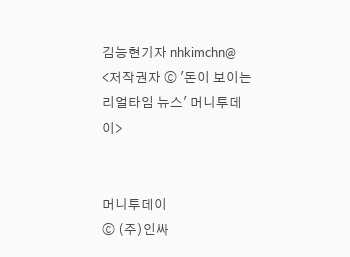김능현기자 nhkimchn@
<저작권자 ⓒ '돈이 보이는 리얼타임 뉴스' 머니투데이>


머니투데이
ⓒ (주)인싸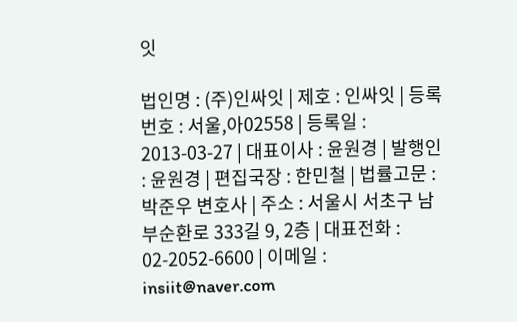잇

법인명 : (주)인싸잇 | 제호 : 인싸잇 | 등록번호 : 서울,아02558 | 등록일 : 2013-03-27 | 대표이사 : 윤원경 | 발행인 : 윤원경 | 편집국장 : 한민철 | 법률고문 : 박준우 변호사 | 주소 : 서울시 서초구 남부순환로 333길 9, 2층 | 대표전화 : 02-2052-6600 | 이메일 : insiit@naver.com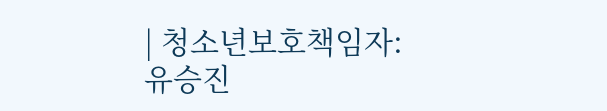| 청소년보호책임자: 유승진